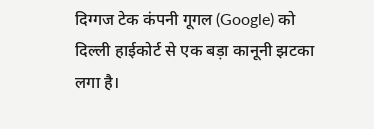दिग्गज टेक कंपनी गूगल (Google) को दिल्ली हाईकोर्ट से एक बड़ा कानूनी झटका लगा है।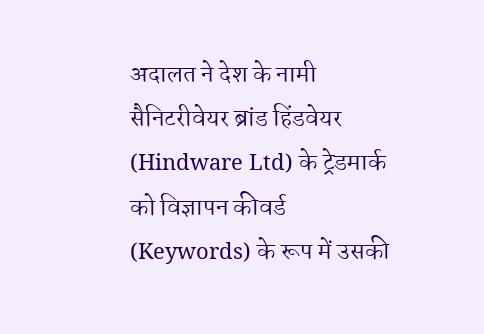अदालत ने देश के नामी सैनिटरीवेयर ब्रांड हिंडवेयर (Hindware Ltd) के ट्रेडमार्क को विज्ञापन कीवर्ड (Keywords) के रूप में उसकी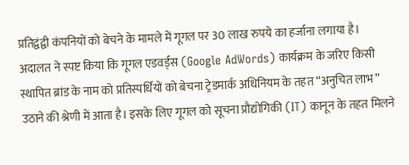प्रतिद्वंद्वी कंपनियों को बेचने के मामले में गूगल पर 30 लाख रुपये का हर्जाना लगाया है।
अदालत ने स्पष्ट किया कि गूगल एडवर्ड्स (Google AdWords) कार्यक्रम के जरिए किसी स्थापित ब्रांड के नाम को प्रतिस्पर्धियों को बेचना ट्रेडमार्क अधिनियम के तहत “अनुचित लाभ” उठाने की श्रेणी में आता है। इसके लिए गूगल को सूचना प्रौद्योगिकी (IT) कानून के तहत मिलने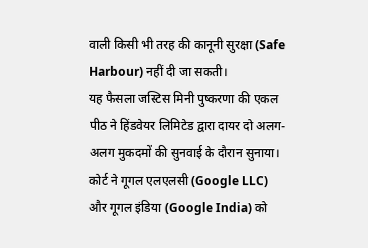वाली किसी भी तरह की कानूनी सुरक्षा (Safe Harbour) नहीं दी जा सकती।
यह फैसला जस्टिस मिनी पुष्करणा की एकल पीठ ने हिंडवेयर लिमिटेड द्वारा दायर दो अलग-अलग मुकदमों की सुनवाई के दौरान सुनाया। कोर्ट ने गूगल एलएलसी (Google LLC) और गूगल इंडिया (Google India) को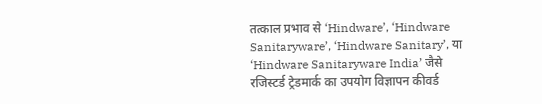तत्काल प्रभाव से ‘Hindware’, ‘Hindware Sanitaryware’, ‘Hindware Sanitary’, या ‘Hindware Sanitaryware India’ जैसे रजिस्टर्ड ट्रेडमार्क का उपयोग विज्ञापन कीवर्ड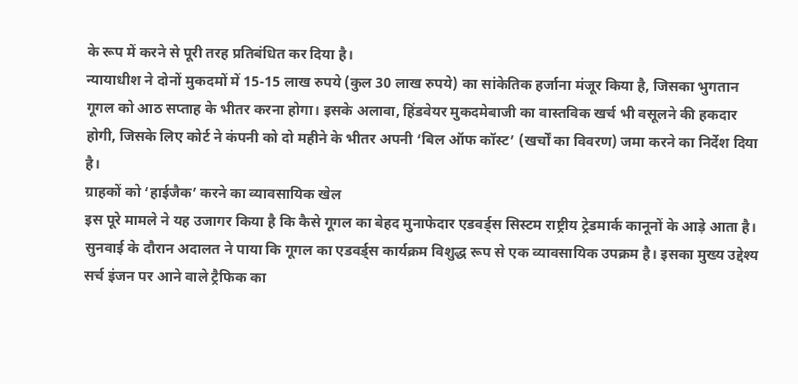के रूप में करने से पूरी तरह प्रतिबंधित कर दिया है।
न्यायाधीश ने दोनों मुकदमों में 15-15 लाख रुपये (कुल 30 लाख रुपये) का सांकेतिक हर्जाना मंजूर किया है, जिसका भुगतान गूगल को आठ सप्ताह के भीतर करना होगा। इसके अलावा, हिंडवेयर मुकदमेबाजी का वास्तविक खर्च भी वसूलने की हकदार होगी, जिसके लिए कोर्ट ने कंपनी को दो महीने के भीतर अपनी ‘बिल ऑफ कॉस्ट’ (खर्चों का विवरण) जमा करने का निर्देश दिया है।
ग्राहकों को ‘हाईजैक’ करने का व्यावसायिक खेल
इस पूरे मामले ने यह उजागर किया है कि कैसे गूगल का बेहद मुनाफेदार एडवर्ड्स सिस्टम राष्ट्रीय ट्रेडमार्क कानूनों के आड़े आता है। सुनवाई के दौरान अदालत ने पाया कि गूगल का एडवर्ड्स कार्यक्रम विशुद्ध रूप से एक व्यावसायिक उपक्रम है। इसका मुख्य उद्देश्य सर्च इंजन पर आने वाले ट्रैफिक का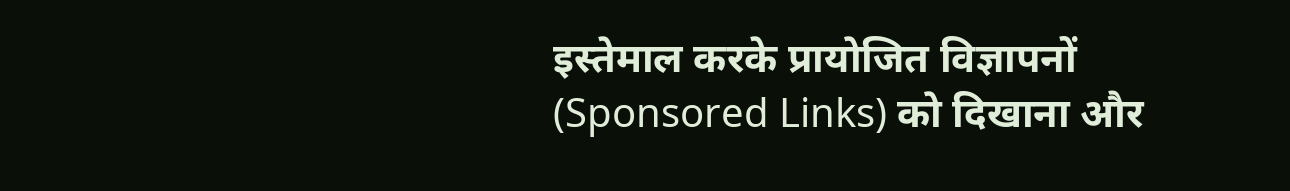इस्तेमाल करके प्रायोजित विज्ञापनों (Sponsored Links) को दिखाना और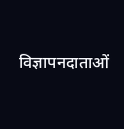विज्ञापनदाताओं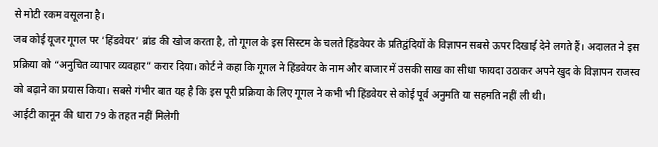से मोटी रकम वसूलना है।
जब कोई यूजर गूगल पर ‘हिंडवेयर’ ब्रांड की खोज करता है, तो गूगल के इस सिस्टम के चलते हिंडवेयर के प्रतिद्वंदियों के विज्ञापन सबसे ऊपर दिखाई देने लगते हैं। अदालत ने इस प्रक्रिया को “अनुचित व्यापार व्यवहार” करार दिया। कोर्ट ने कहा कि गूगल ने हिंडवेयर के नाम और बाजार में उसकी साख का सीधा फायदा उठाकर अपने खुद के विज्ञापन राजस्व को बढ़ाने का प्रयास किया। सबसे गंभीर बात यह है कि इस पूरी प्रक्रिया के लिए गूगल ने कभी भी हिंडवेयर से कोई पूर्व अनुमति या सहमति नहीं ली थी।
आईटी कानून की धारा 79 के तहत नहीं मिलेगी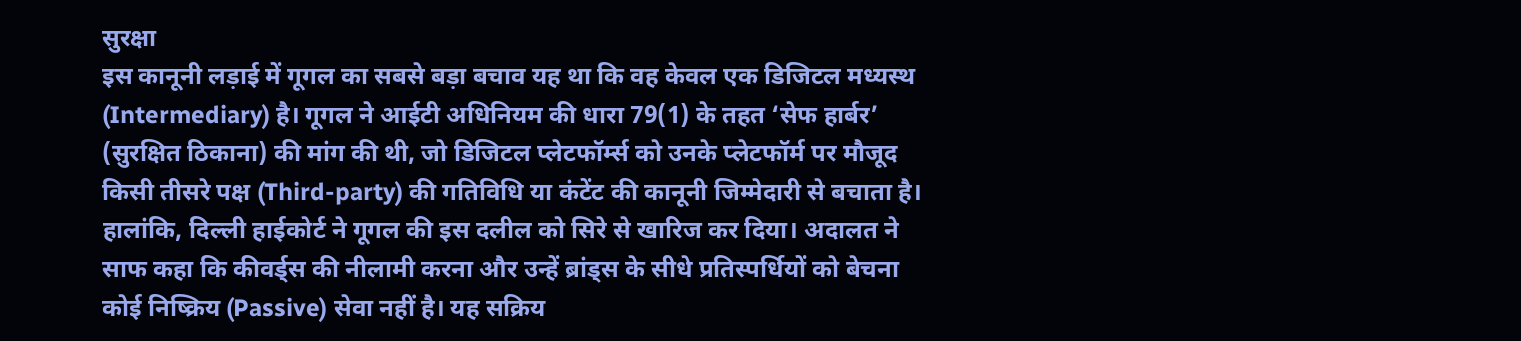सुरक्षा
इस कानूनी लड़ाई में गूगल का सबसे बड़ा बचाव यह था कि वह केवल एक डिजिटल मध्यस्थ (Intermediary) है। गूगल ने आईटी अधिनियम की धारा 79(1) के तहत ‘सेफ हार्बर’ (सुरक्षित ठिकाना) की मांग की थी, जो डिजिटल प्लेटफॉर्म्स को उनके प्लेटफॉर्म पर मौजूद किसी तीसरे पक्ष (Third-party) की गतिविधि या कंटेंट की कानूनी जिम्मेदारी से बचाता है।
हालांकि, दिल्ली हाईकोर्ट ने गूगल की इस दलील को सिरे से खारिज कर दिया। अदालत ने साफ कहा कि कीवर्ड्स की नीलामी करना और उन्हें ब्रांड्स के सीधे प्रतिस्पर्धियों को बेचना कोई निष्क्रिय (Passive) सेवा नहीं है। यह सक्रिय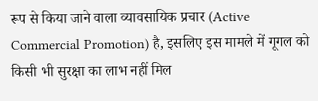रूप से किया जाने वाला व्यावसायिक प्रचार (Active Commercial Promotion) है, इसलिए इस मामले में गूगल को किसी भी सुरक्षा का लाभ नहीं मिल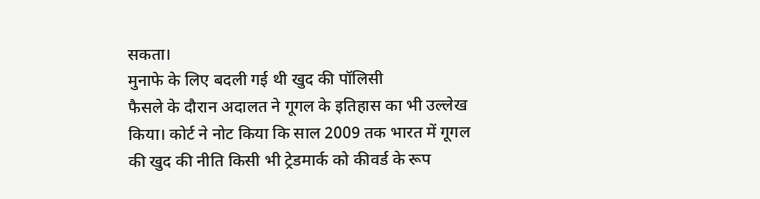सकता।
मुनाफे के लिए बदली गई थी खुद की पॉलिसी
फैसले के दौरान अदालत ने गूगल के इतिहास का भी उल्लेख किया। कोर्ट ने नोट किया कि साल 2009 तक भारत में गूगल की खुद की नीति किसी भी ट्रेडमार्क को कीवर्ड के रूप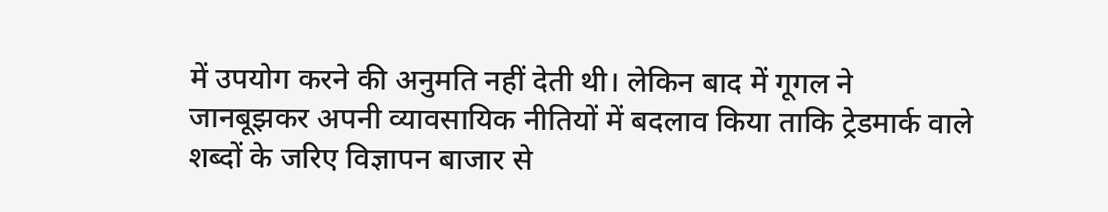में उपयोग करने की अनुमति नहीं देती थी। लेकिन बाद में गूगल ने जानबूझकर अपनी व्यावसायिक नीतियों में बदलाव किया ताकि ट्रेडमार्क वाले शब्दों के जरिए विज्ञापन बाजार से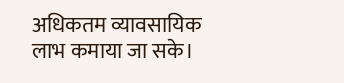अधिकतम व्यावसायिक लाभ कमाया जा सके।